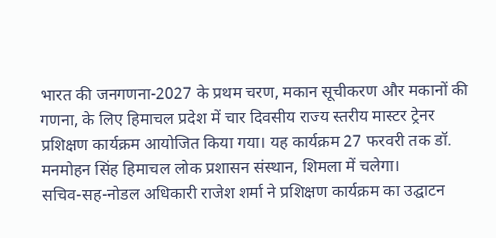भारत की जनगणना-2027 के प्रथम चरण, मकान सूचीकरण और मकानों की गणना, के लिए हिमाचल प्रदेश में चार दिवसीय राज्य स्तरीय मास्टर ट्रेनर प्रशिक्षण कार्यक्रम आयोजित किया गया। यह कार्यक्रम 27 फरवरी तक डॉ. मनमोहन सिंह हिमाचल लोक प्रशासन संस्थान, शिमला में चलेगा।
सचिव-सह-नोडल अधिकारी राजेश शर्मा ने प्रशिक्षण कार्यक्रम का उद्घाटन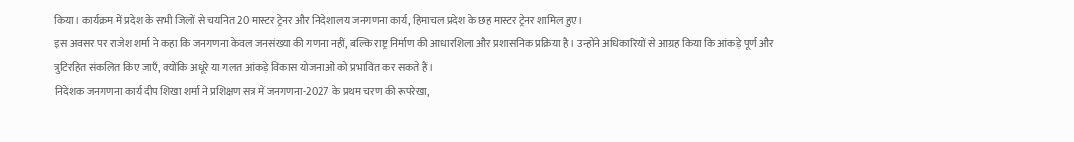किया। कार्यक्रम में प्रदेश के सभी जिलों से चयनित 20 मास्टर ट्रेनर और निदेशालय जनगणना कार्य, हिमाचल प्रदेश के छह मास्टर ट्रेनर शामिल हुए।
इस अवसर पर राजेश शर्मा ने कहा कि जनगणना केवल जनसंख्या की गणना नहीं, बल्कि राष्ट्र निर्माण की आधारशिला और प्रशासनिक प्रक्रिया है। उन्होंने अधिकारियों से आग्रह किया कि आंकड़े पूर्ण और त्रुटिरहित संकलित किए जाएँ, क्योंकि अधूरे या गलत आंकड़े विकास योजनाओं को प्रभावित कर सकते हैं।
निदेशक जनगणना कार्य दीप शिखा शर्मा ने प्रशिक्षण सत्र में जनगणना-2027 के प्रथम चरण की रूपरेखा,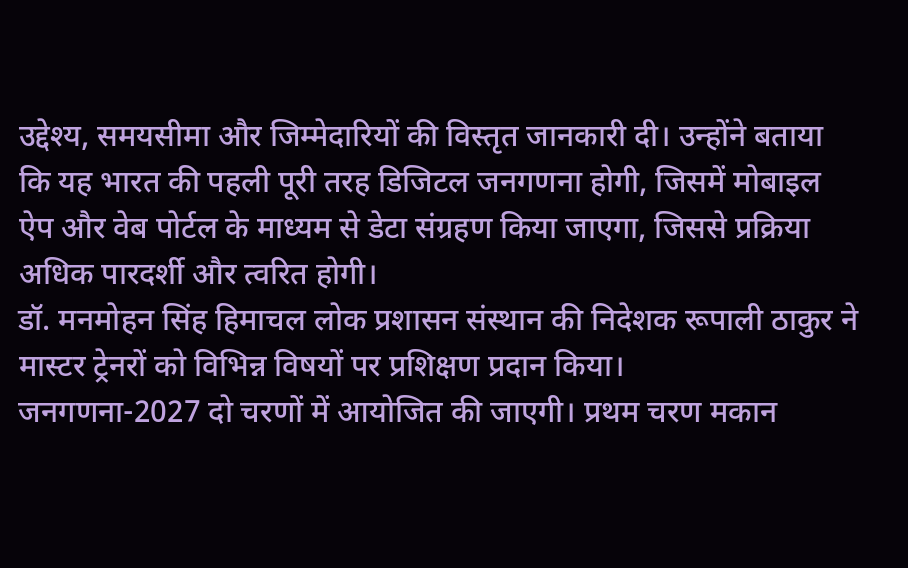उद्देश्य, समयसीमा और जिम्मेदारियों की विस्तृत जानकारी दी। उन्होंने बताया कि यह भारत की पहली पूरी तरह डिजिटल जनगणना होगी, जिसमें मोबाइल ऐप और वेब पोर्टल के माध्यम से डेटा संग्रहण किया जाएगा, जिससे प्रक्रिया अधिक पारदर्शी और त्वरित होगी।
डॉ. मनमोहन सिंह हिमाचल लोक प्रशासन संस्थान की निदेशक रूपाली ठाकुर ने मास्टर ट्रेनरों को विभिन्न विषयों पर प्रशिक्षण प्रदान किया।
जनगणना-2027 दो चरणों में आयोजित की जाएगी। प्रथम चरण मकान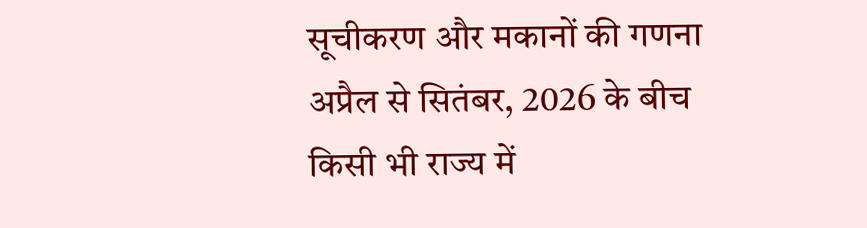सूचीकरण और मकानों की गणना अप्रैल से सितंबर, 2026 के बीच किसी भी राज्य में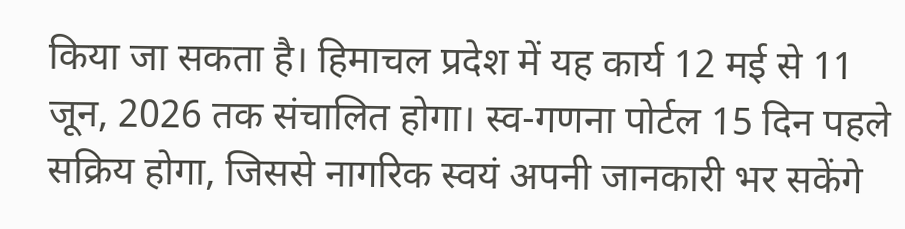किया जा सकता है। हिमाचल प्रदेश में यह कार्य 12 मई से 11 जून, 2026 तक संचालित होगा। स्व-गणना पोर्टल 15 दिन पहले सक्रिय होगा, जिससे नागरिक स्वयं अपनी जानकारी भर सकेंगे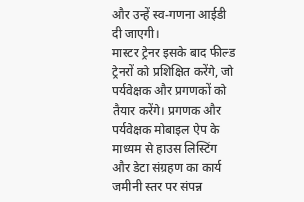और उन्हें स्व-गणना आईडी दी जाएगी।
मास्टर ट्रेनर इसके बाद फील्ड ट्रेनरों को प्रशिक्षित करेंगे, जो पर्यवेक्षक और प्रगणकों को तैयार करेंगे। प्रगणक और पर्यवेक्षक मोबाइल ऐप के माध्यम से हाउस लिस्टिंग और डेटा संग्रहण का कार्य जमीनी स्तर पर संपन्न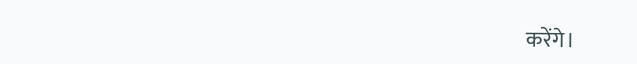करेंगे।